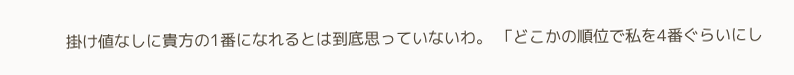掛け値なしに貴方の1番になれるとは到底思っていないわ。 「どこかの順位で私を4番ぐらいにし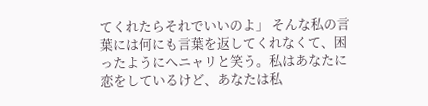てくれたらそれでいいのよ」 そんな私の言葉には何にも言葉を返してくれなくて、困ったようにへニャリと笑う。私はあなたに恋をしているけど、あなたは私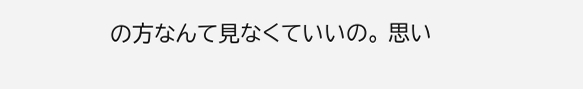の方なんて見なくていいの。 思い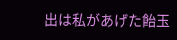出は私があげた飴玉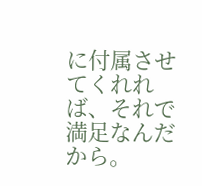に付属させてくれれば、それで満足なんだから。